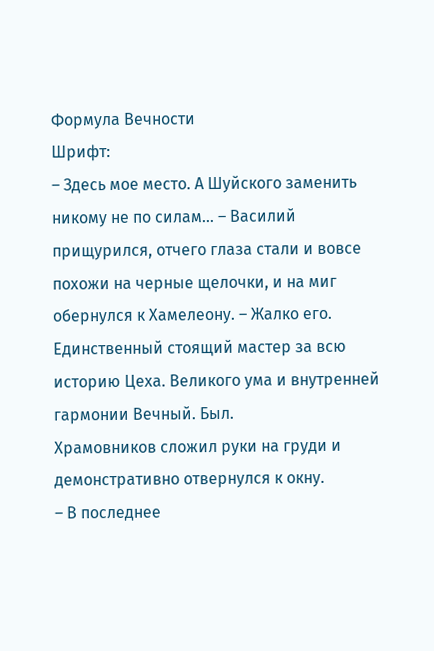Формула Вечности
Шрифт:
– Здесь мое место. А Шуйского заменить никому не по силам… – Василий прищурился, отчего глаза стали и вовсе похожи на черные щелочки, и на миг обернулся к Хамелеону. – Жалко его. Единственный стоящий мастер за всю историю Цеха. Великого ума и внутренней гармонии Вечный. Был.
Храмовников сложил руки на груди и демонстративно отвернулся к окну.
– В последнее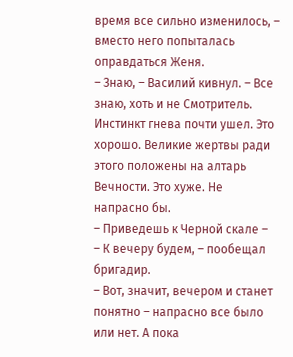время все сильно изменилось, – вместо него попыталась оправдаться Женя.
– Знаю, – Василий кивнул. – Все знаю, хоть и не Смотритель. Инстинкт гнева почти ушел. Это хорошо. Великие жертвы ради этого положены на алтарь Вечности. Это хуже. Не напрасно бы.
– Приведешь к Черной скале –
– К вечеру будем, – пообещал бригадир.
– Вот, значит, вечером и станет понятно – напрасно все было или нет. А пока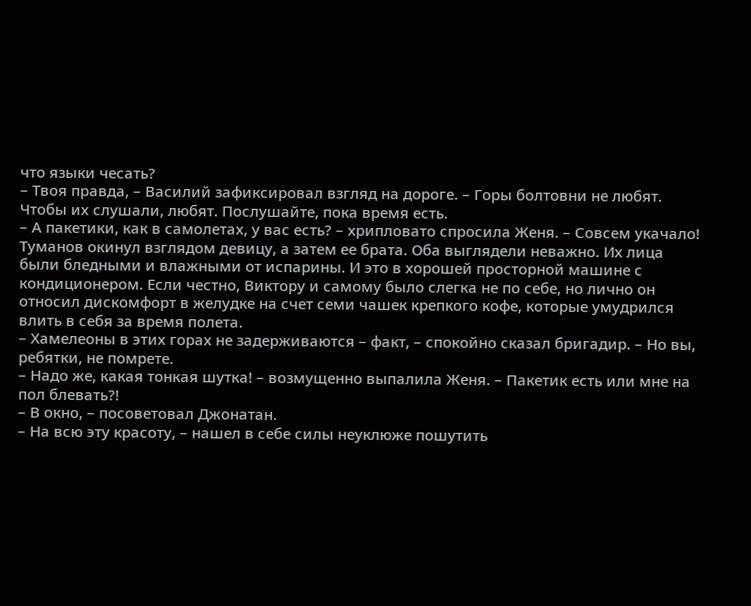что языки чесать?
– Твоя правда, – Василий зафиксировал взгляд на дороге. – Горы болтовни не любят. Чтобы их слушали, любят. Послушайте, пока время есть.
– А пакетики, как в самолетах, у вас есть? – хрипловато спросила Женя. – Совсем укачало!
Туманов окинул взглядом девицу, а затем ее брата. Оба выглядели неважно. Их лица были бледными и влажными от испарины. И это в хорошей просторной машине с кондиционером. Если честно, Виктору и самому было слегка не по себе, но лично он относил дискомфорт в желудке на счет семи чашек крепкого кофе, которые умудрился влить в себя за время полета.
– Хамелеоны в этих горах не задерживаются – факт, – спокойно сказал бригадир. – Но вы, ребятки, не помрете.
– Надо же, какая тонкая шутка! – возмущенно выпалила Женя. – Пакетик есть или мне на пол блевать?!
– В окно, – посоветовал Джонатан.
– На всю эту красоту, – нашел в себе силы неуклюже пошутить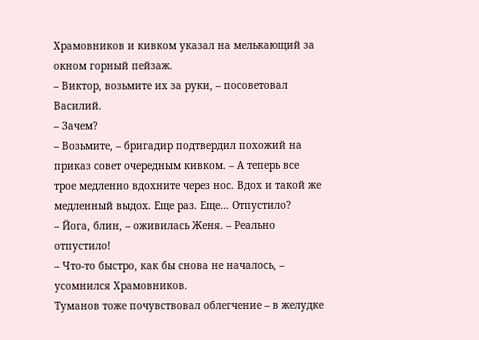Храмовников и кивком указал на мелькающий за окном горный пейзаж.
– Виктор, возьмите их за руки, – посоветовал Василий.
– Зачем?
– Возьмите, – бригадир подтвердил похожий на приказ совет очередным кивком. – А теперь все трое медленно вдохните через нос. Вдох и такой же медленный выдох. Еще раз. Еще… Отпустило?
– Йога, блин, – оживилась Женя. – Реально отпустило!
– Что-то быстро, как бы снова не началось, – усомнился Храмовников.
Туманов тоже почувствовал облегчение – в желудке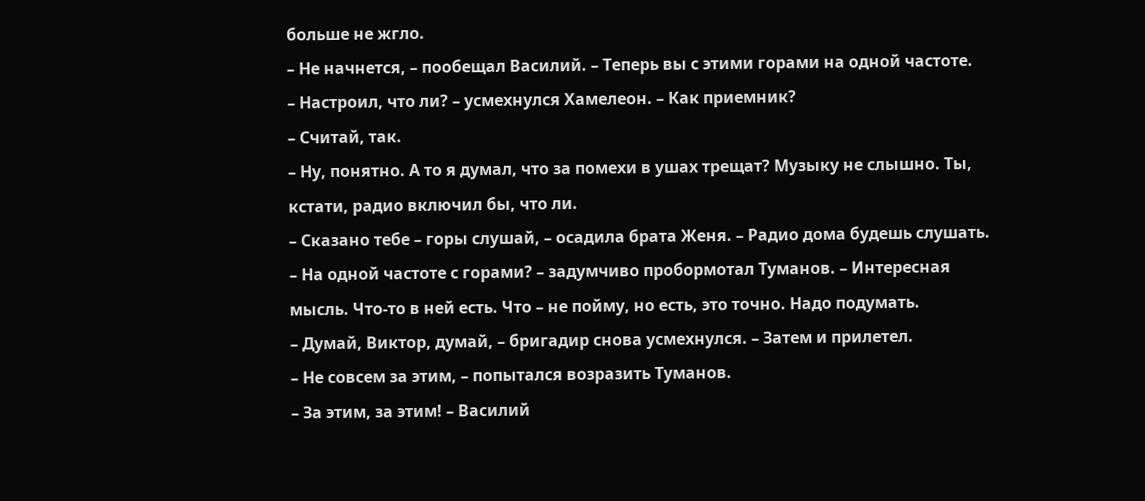больше не жгло.
– Не начнется, – пообещал Василий. – Теперь вы с этими горами на одной частоте.
– Настроил, что ли? – усмехнулся Хамелеон. – Как приемник?
– Считай, так.
– Ну, понятно. А то я думал, что за помехи в ушах трещат? Музыку не слышно. Ты, кстати, радио включил бы, что ли.
– Сказано тебе – горы слушай, – осадила брата Женя. – Радио дома будешь слушать.
– На одной частоте с горами? – задумчиво пробормотал Туманов. – Интересная мысль. Что-то в ней есть. Что – не пойму, но есть, это точно. Надо подумать.
– Думай, Виктор, думай, – бригадир снова усмехнулся. – Затем и прилетел.
– Не совсем за этим, – попытался возразить Туманов.
– За этим, за этим! – Василий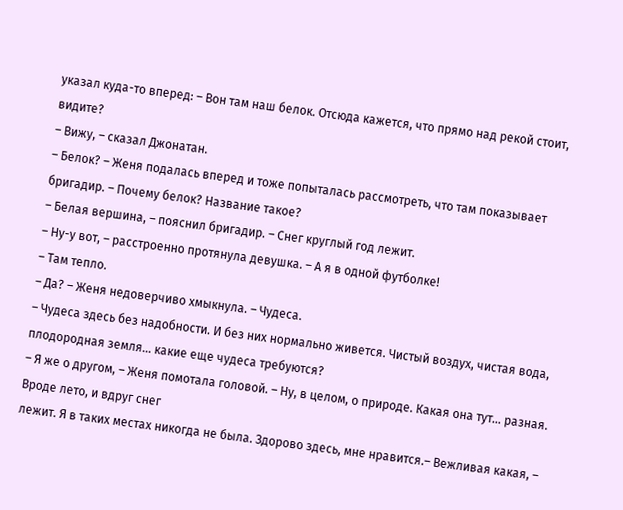указал куда-то вперед: – Вон там наш белок. Отсюда кажется, что прямо над рекой стоит, видите?
– Вижу, – сказал Джонатан.
– Белок? – Женя подалась вперед и тоже попыталась рассмотреть, что там показывает бригадир. – Почему белок? Название такое?
– Белая вершина, – пояснил бригадир. – Снег круглый год лежит.
– Ну-у вот, – расстроенно протянула девушка. – А я в одной футболке!
– Там тепло.
– Да? – Женя недоверчиво хмыкнула. – Чудеса.
– Чудеса здесь без надобности. И без них нормально живется. Чистый воздух, чистая вода, плодородная земля… какие еще чудеса требуются?
– Я же о другом, – Женя помотала головой. – Ну, в целом, о природе. Какая она тут… разная. Вроде лето, и вдруг снег
лежит. Я в таких местах никогда не была. Здорово здесь, мне нравится.– Вежливая какая, –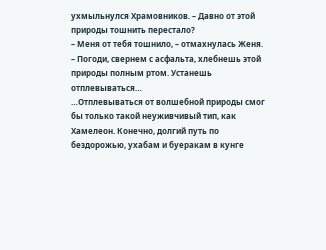ухмыльнулся Храмовников. – Давно от этой природы тошнить перестало?
– Меня от тебя тошнило, – отмахнулась Женя.
– Погоди, свернем с асфальта, хлебнешь этой природы полным ртом. Устанешь отплевываться…
…Отплевываться от волшебной природы смог бы только такой неуживчивый тип, как Хамелеон. Конечно, долгий путь по бездорожью, ухабам и буеракам в кунге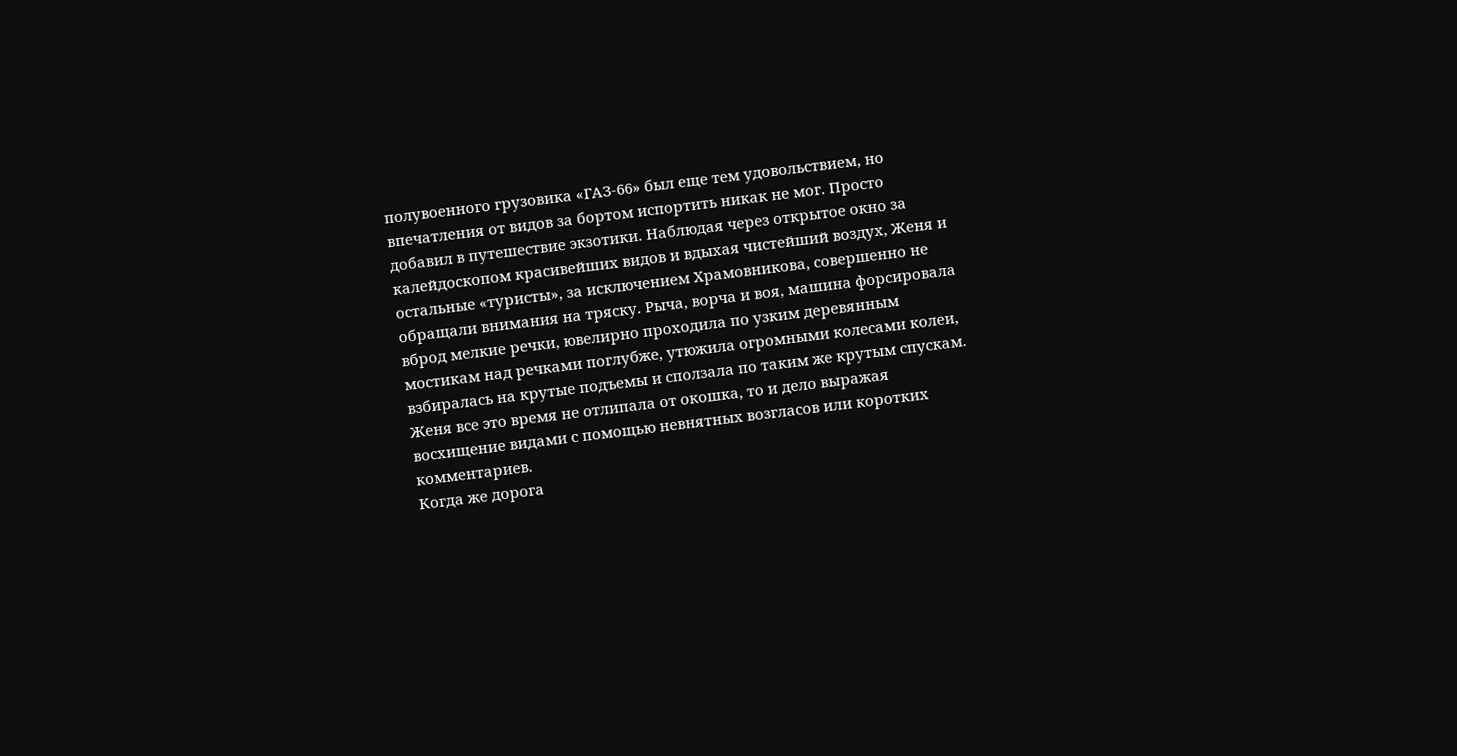полувоенного грузовика «ГАЗ-66» был еще тем удовольствием, но впечатления от видов за бортом испортить никак не мог. Просто добавил в путешествие экзотики. Наблюдая через открытое окно за калейдоскопом красивейших видов и вдыхая чистейший воздух, Женя и остальные «туристы», за исключением Храмовникова, совершенно не обращали внимания на тряску. Рыча, ворча и воя, машина форсировала вброд мелкие речки, ювелирно проходила по узким деревянным мостикам над речками поглубже, утюжила огромными колесами колеи, взбиралась на крутые подъемы и сползала по таким же крутым спускам. Женя все это время не отлипала от окошка, то и дело выражая восхищение видами с помощью невнятных возгласов или коротких комментариев.
Когда же дорога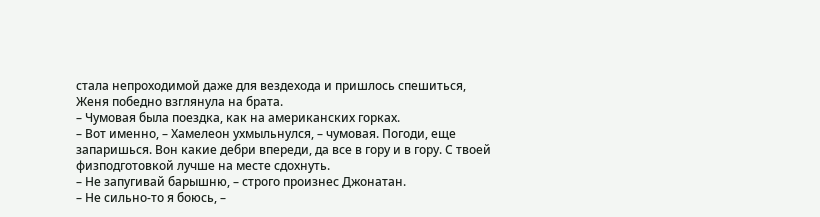стала непроходимой даже для вездехода и пришлось спешиться, Женя победно взглянула на брата.
– Чумовая была поездка, как на американских горках.
– Вот именно, – Хамелеон ухмыльнулся, – чумовая. Погоди, еще запаришься. Вон какие дебри впереди, да все в гору и в гору. С твоей физподготовкой лучше на месте сдохнуть.
– Не запугивай барышню, – строго произнес Джонатан.
– Не сильно-то я боюсь, –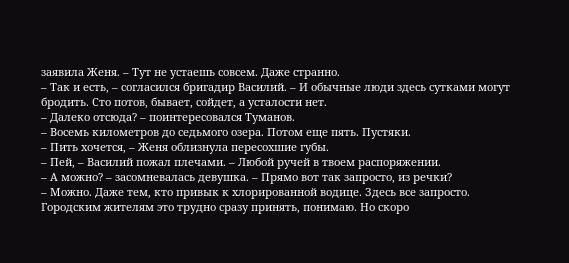заявила Женя. – Тут не устаешь совсем. Даже странно.
– Так и есть, – согласился бригадир Василий. – И обычные люди здесь сутками могут бродить. Сто потов, бывает, сойдет, а усталости нет.
– Далеко отсюда? – поинтересовался Туманов.
– Восемь километров до седьмого озера. Потом еще пять. Пустяки.
– Пить хочется, – Женя облизнула пересохшие губы.
– Пей, – Василий пожал плечами. – Любой ручей в твоем распоряжении.
– А можно? – засомневалась девушка. – Прямо вот так запросто, из речки?
– Можно. Даже тем, кто привык к хлорированной водице. Здесь все запросто. Городским жителям это трудно сразу принять, понимаю. Но скоро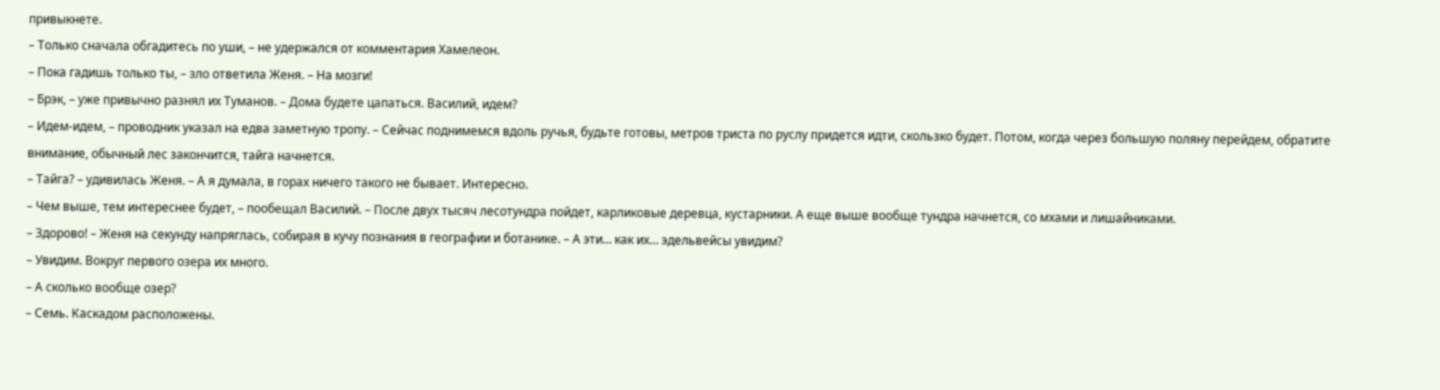привыкнете.
– Только сначала обгадитесь по уши, – не удержался от комментария Хамелеон.
– Пока гадишь только ты, – зло ответила Женя. – На мозги!
– Брэк, – уже привычно разнял их Туманов. – Дома будете цапаться. Василий, идем?
– Идем-идем, – проводник указал на едва заметную тропу. – Сейчас поднимемся вдоль ручья, будьте готовы, метров триста по руслу придется идти, скользко будет. Потом, когда через большую поляну перейдем, обратите внимание, обычный лес закончится, тайга начнется.
– Тайга? – удивилась Женя. – А я думала, в горах ничего такого не бывает. Интересно.
– Чем выше, тем интереснее будет, – пообещал Василий. – После двух тысяч лесотундра пойдет, карликовые деревца, кустарники. А еще выше вообще тундра начнется, со мхами и лишайниками.
– Здорово! – Женя на секунду напряглась, собирая в кучу познания в географии и ботанике. – А эти… как их… эдельвейсы увидим?
– Увидим. Вокруг первого озера их много.
– А сколько вообще озер?
– Семь. Каскадом расположены.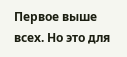Первое выше всех. Но это для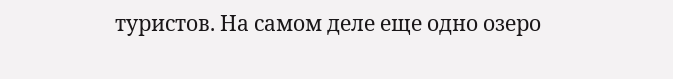туристов. На самом деле еще одно озеро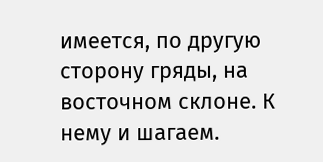имеется, по другую сторону гряды, на восточном склоне. К нему и шагаем.